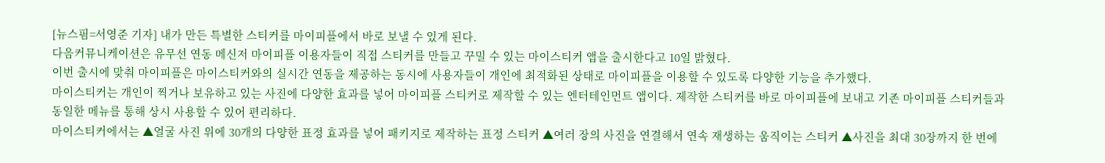[뉴스핌=서영준 기자] 내가 만든 특별한 스티커를 마이피플에서 바로 보낼 수 있게 된다.
다음커뮤니케이션은 유무선 연동 메신저 마이피플 이용자들이 직접 스티커를 만들고 꾸밀 수 있는 마이스티커 앱을 출시한다고 10일 밝혔다.
이번 출시에 맞춰 마이피플은 마이스티커와의 실시간 연동을 제공하는 동시에 사용자들이 개인에 최적화된 상태로 마이피플을 이용할 수 있도록 다양한 기능을 추가했다.
마이스티커는 개인이 찍거나 보유하고 있는 사진에 다양한 효과를 넣어 마이피플 스티커로 제작할 수 있는 엔터테인먼트 앱이다. 제작한 스티커를 바로 마이피플에 보내고 기존 마이피플 스티커들과 동일한 메뉴를 통해 상시 사용할 수 있어 편리하다.
마이스티커에서는 ▲얼굴 사진 위에 30개의 다양한 표정 효과를 넣어 패키지로 제작하는 표정 스티커 ▲여러 장의 사진을 연결해서 연속 재생하는 움직이는 스티커 ▲사진을 최대 30장까지 한 번에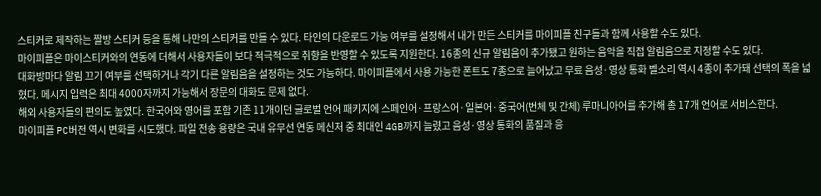스티커로 제작하는 짤방 스티커 등을 통해 나만의 스티커를 만들 수 있다. 타인의 다운로드 가능 여부를 설정해서 내가 만든 스티커를 마이피플 친구들과 함께 사용할 수도 있다.
마이피플은 마이스티커와의 연동에 더해서 사용자들이 보다 적극적으로 취향을 반영할 수 있도록 지원한다. 16종의 신규 알림음이 추가됐고 원하는 음악을 직접 알림음으로 지정할 수도 있다.
대화방마다 알림 끄기 여부를 선택하거나 각기 다른 알림음을 설정하는 것도 가능하다. 마이피플에서 사용 가능한 폰트도 7종으로 늘어났고 무료 음성·영상 통화 벨소리 역시 4종이 추가돼 선택의 폭을 넓혔다. 메시지 입력은 최대 4000자까지 가능해서 장문의 대화도 문제 없다.
해외 사용자들의 편의도 높였다. 한국어와 영어를 포함 기존 11개이던 글로벌 언어 패키지에 스페인어·프랑스어·일본어·중국어(번체 및 간체) 루마니아어를 추가해 총 17개 언어로 서비스한다.
마이피플 PC버전 역시 변화를 시도했다. 파일 전송 용량은 국내 유무선 연동 메신저 중 최대인 4GB까지 늘렸고 음성·영상 통화의 품질과 응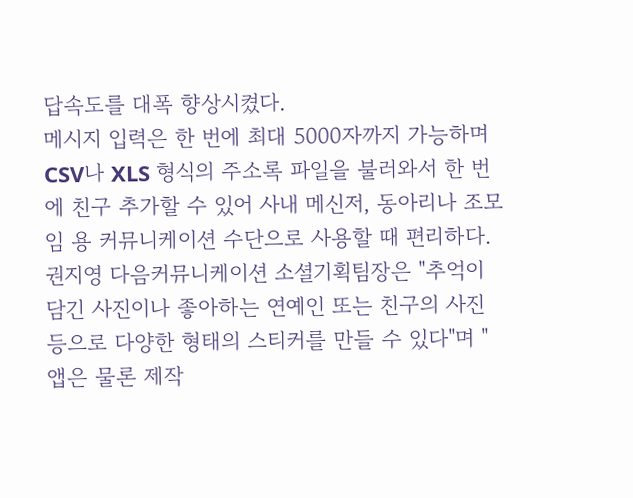답속도를 대폭 향상시켰다.
메시지 입력은 한 번에 최대 5000자까지 가능하며 CSV나 XLS 형식의 주소록 파일을 불러와서 한 번에 친구 추가할 수 있어 사내 메신저, 동아리나 조모임 용 커뮤니케이션 수단으로 사용할 때 편리하다.
권지영 다음커뮤니케이션 소셜기획팀장은 "추억이 담긴 사진이나 좋아하는 연예인 또는 친구의 사진 등으로 다양한 형태의 스티커를 만들 수 있다"며 "앱은 물론 제작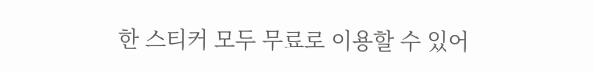한 스티커 모두 무료로 이용할 수 있어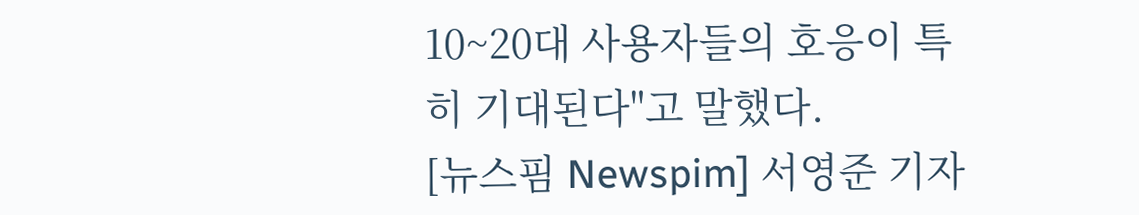10~20대 사용자들의 호응이 특히 기대된다"고 말했다.
[뉴스핌 Newspim] 서영준 기자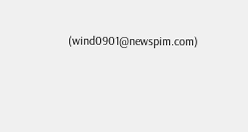(wind0901@newspim.com)